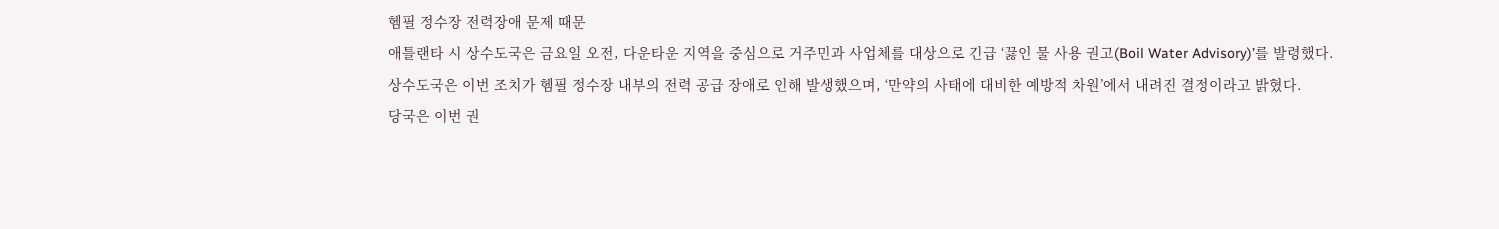헴필 정수장 전력장애 문제 때문
애틀랜타 시 상수도국은 금요일 오전, 다운타운 지역을 중심으로 거주민과 사업체를 대상으로 긴급 ‘끓인 물 사용 권고(Boil Water Advisory)’를 발령했다.
상수도국은 이번 조치가 헴필 정수장 내부의 전력 공급 장애로 인해 발생했으며, ‘만약의 사태에 대비한 예방적 차원’에서 내려진 결정이라고 밝혔다.
당국은 이번 권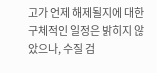고가 언제 해제될지에 대한 구체적인 일정은 밝히지 않았으나, 수질 검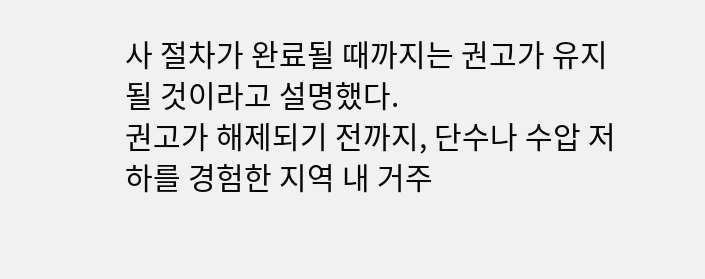사 절차가 완료될 때까지는 권고가 유지될 것이라고 설명했다.
권고가 해제되기 전까지, 단수나 수압 저하를 경험한 지역 내 거주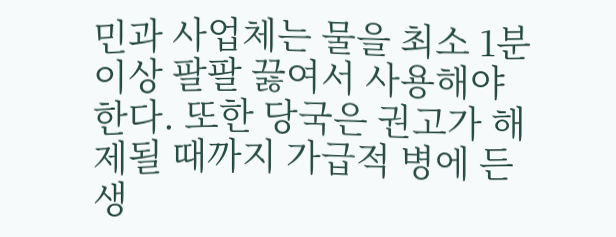민과 사업체는 물을 최소 1분 이상 팔팔 끓여서 사용해야 한다. 또한 당국은 권고가 해제될 때까지 가급적 병에 든 생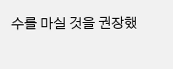수를 마실 것을 권장했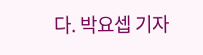다. 박요셉 기자